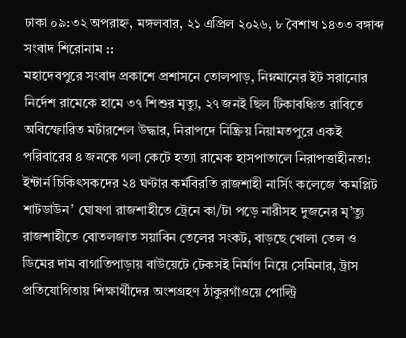ঢাকা ০৯:৩২ অপরাহ্ন, মঙ্গলবার, ২১ এপ্রিল ২০২৬, ৮ বৈশাখ ১৪৩৩ বঙ্গাব্দ
সংবাদ শিরোনাম ::
মহাদেবপুরে সংবাদ প্রকাশে প্রশাসনে তোলপাড়, নিম্নমানের ইট সরানোর নির্দেশ রামেকে হামে ৩৭ শিশুর মৃত্যু, ২৭ জনই ছিল টিকাবঞ্চিত রাবিতে অবিস্ফোরিত মর্টারশেল উদ্ধার, নিরাপদে নিষ্ক্রিয় নিয়ামতপুরে একই পরিবারের ৪ জনকে গলা কেটে হত্যা রামেক হাসপাতালে নিরাপত্তাহীনতা: ইন্টার্ন চিকিৎসকদের ২৪ ঘণ্টার কর্মবিরতি রাজশাহী নার্সিং কলেজে ‘কমপ্লিট শাটডাউন’ ঘোষণা রাজশাহীতে ট্রেনে কা/টা পড়ে নারীসহ দুজনের মৃ’ত্যু রাজশাহীতে বোতলজাত সয়াবিন তেলের সংকট, বাড়ছে খোলা তেল ও ডিমের দাম বাগাতিপাড়ায় বাউয়েটে টেকসই নির্মাণ নিয়ে সেমিনার, ট্রাস প্রতিযোগিতায় শিক্ষার্থীদের অংশগ্রহণ ঠাকুরগাঁওয়ে পোল্ট্রি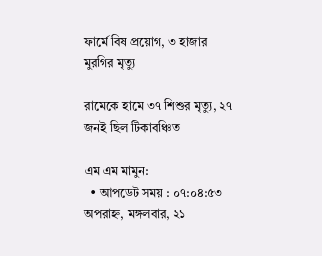ফার্মে বিষ প্রয়োগ, ৩ হাজার মুরগির মৃত্যু

রামেকে হামে ৩৭ শিশুর মৃত্যু, ২৭ জনই ছিল টিকাবঞ্চিত

এম এম মামুন:
  • আপডেট সময় : ০৭:০৪:৫৩ অপরাহ্ন, মঙ্গলবার, ২১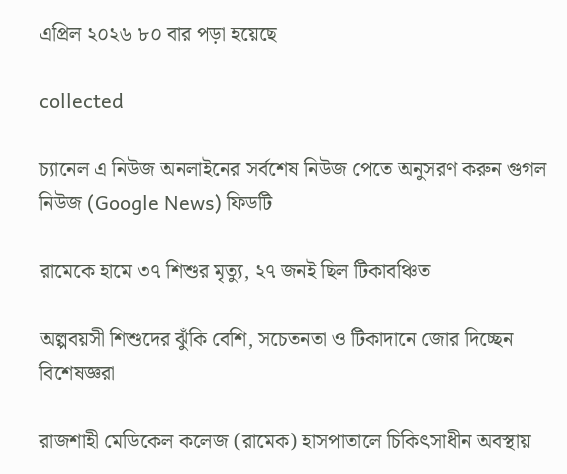এপ্রিল ২০২৬ ৮০ বার পড়া হয়েছে

collected

চ্যানেল এ নিউজ অনলাইনের সর্বশেষ নিউজ পেতে অনুসরণ করুন গুগল নিউজ (Google News) ফিডটি

রামেকে হামে ৩৭ শিশুর মৃত্যু, ২৭ জনই ছিল টিকাবঞ্চিত

অল্পবয়সী শিশুদের ঝুঁকি বেশি, সচেতনতা ও টিকাদানে জোর দিচ্ছেন বিশেষজ্ঞরা

রাজশাহী মেডিকেল কলেজ (রামেক) হাসপাতালে চিকিৎসাধীন অবস্থায়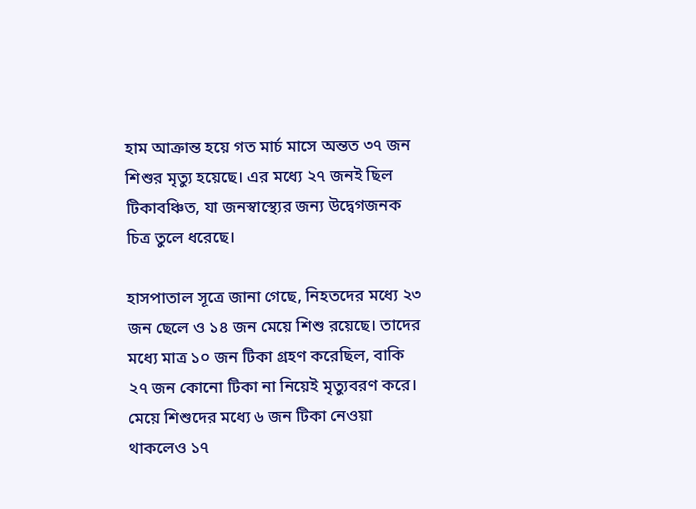হাম আক্রান্ত হয়ে গত মার্চ মাসে অন্তত ৩৭ জন শিশুর মৃত্যু হয়েছে। এর মধ্যে ২৭ জনই ছিল টিকাবঞ্চিত, যা জনস্বাস্থ্যের জন্য উদ্বেগজনক চিত্র তুলে ধরেছে।

হাসপাতাল সূত্রে জানা গেছে, নিহতদের মধ্যে ২৩ জন ছেলে ও ১৪ জন মেয়ে শিশু রয়েছে। তাদের মধ্যে মাত্র ১০ জন টিকা গ্রহণ করেছিল, বাকি ২৭ জন কোনো টিকা না নিয়েই মৃত্যুবরণ করে। মেয়ে শিশুদের মধ্যে ৬ জন টিকা নেওয়া থাকলেও ১৭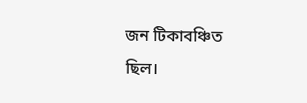জন টিকাবঞ্চিত ছিল।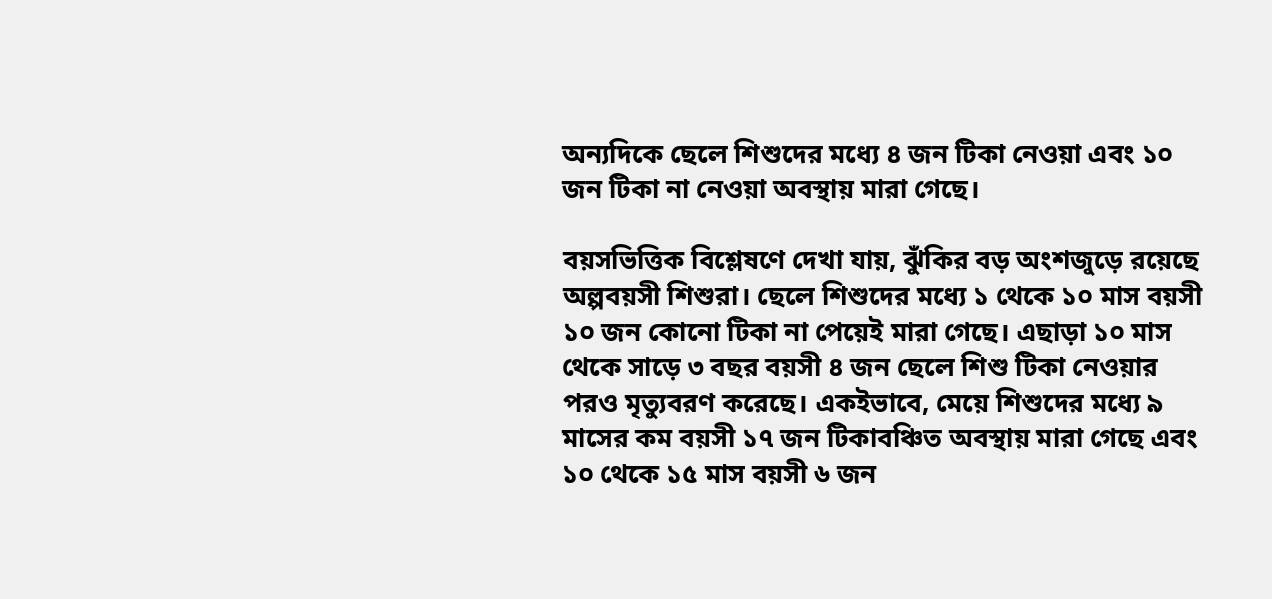অন্যদিকে ছেলে শিশুদের মধ্যে ৪ জন টিকা নেওয়া এবং ১০ জন টিকা না নেওয়া অবস্থায় মারা গেছে।

বয়সভিত্তিক বিশ্লেষণে দেখা যায়, ঝুঁকির বড় অংশজুড়ে রয়েছে অল্পবয়সী শিশুরা। ছেলে শিশুদের মধ্যে ১ থেকে ১০ মাস বয়সী ১০ জন কোনো টিকা না পেয়েই মারা গেছে। এছাড়া ১০ মাস থেকে সাড়ে ৩ বছর বয়সী ৪ জন ছেলে শিশু টিকা নেওয়ার পরও মৃত্যুবরণ করেছে। একইভাবে, মেয়ে শিশুদের মধ্যে ৯ মাসের কম বয়সী ১৭ জন টিকাবঞ্চিত অবস্থায় মারা গেছে এবং ১০ থেকে ১৫ মাস বয়সী ৬ জন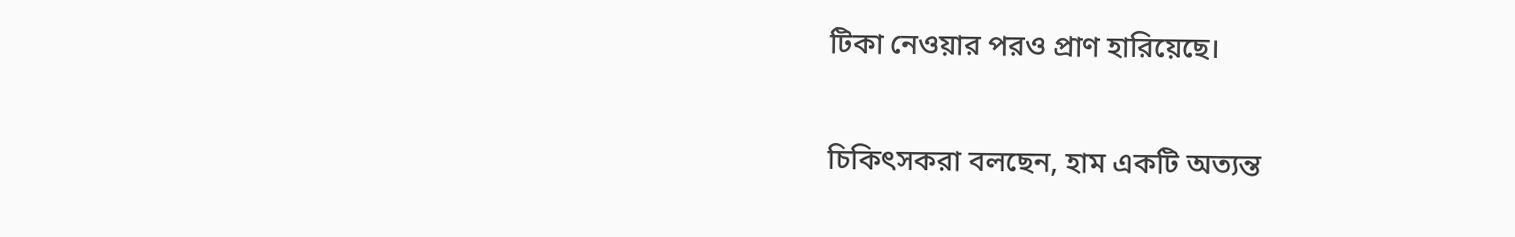টিকা নেওয়ার পরও প্রাণ হারিয়েছে।

চিকিৎসকরা বলছেন, হাম একটি অত্যন্ত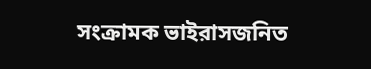সংক্রামক ভাইরাসজনিত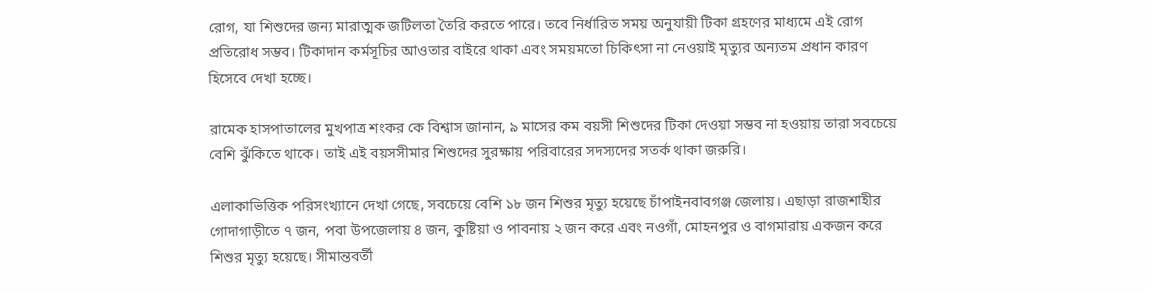রোগ, যা শিশুদের জন্য মারাত্মক জটিলতা তৈরি করতে পারে। তবে নির্ধারিত সময় অনুযায়ী টিকা গ্রহণের মাধ্যমে এই রোগ প্রতিরোধ সম্ভব। টিকাদান কর্মসূচির আওতার বাইরে থাকা এবং সময়মতো চিকিৎসা না নেওয়াই মৃত্যুর অন্যতম প্রধান কারণ হিসেবে দেখা হচ্ছে।

রামেক হাসপাতালের মুখপাত্র শংকর কে বিশ্বাস জানান, ৯ মাসের কম বয়সী শিশুদের টিকা দেওয়া সম্ভব না হওয়ায় তারা সবচেয়ে বেশি ঝুঁকিতে থাকে। তাই এই বয়সসীমার শিশুদের সুরক্ষায় পরিবারের সদস্যদের সতর্ক থাকা জরুরি।

এলাকাভিত্তিক পরিসংখ্যানে দেখা গেছে, সবচেয়ে বেশি ১৮ জন শিশুর মৃত্যু হয়েছে চাঁপাইনবাবগঞ্জ জেলায়। এছাড়া রাজশাহীর গোদাগাড়ীতে ৭ জন, পবা উপজেলায় ৪ জন, কুষ্টিয়া ও পাবনায় ২ জন করে এবং নওগাঁ, মোহনপুর ও বাগমারায় একজন করে শিশুর মৃত্যু হয়েছে। সীমান্তবর্তী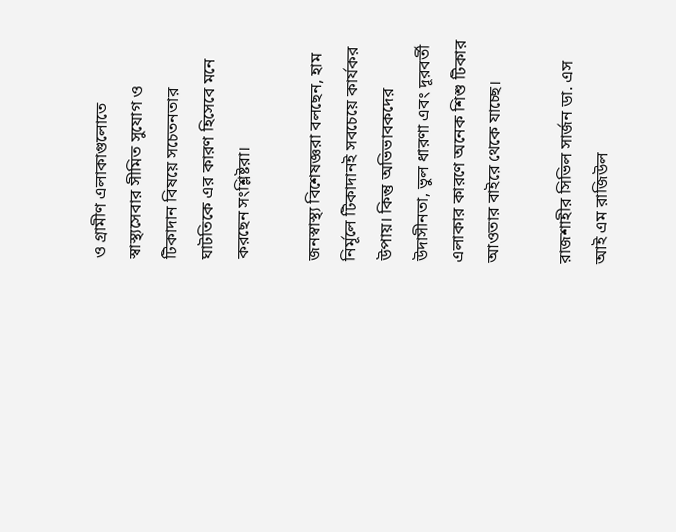ও গ্রামীণ এলাকাগুলোতে স্বাস্থ্যসেবার সীমিত সুযোগ ও টিকাদান বিষয়ে সচেতনতার ঘাটতিকে এর কারণ হিসেবে মনে করছেন সংশ্লিষ্টরা।

জনস্বাস্থ্য বিশেষজ্ঞরা বলছেন, হাম নির্মূলে টিকাদানই সবচেয়ে কার্যকর উপায়। কিন্তু অভিভাবকদের উদাসীনতা, ভুল ধারণা এবং দূরবর্তী এলাকার কারণে অনেক শিশু টিকার আওতার বাইরে থেকে যাচ্ছে।

রাজশাহীর সিভিল সার্জন ডা. এস আই এম রাজিউল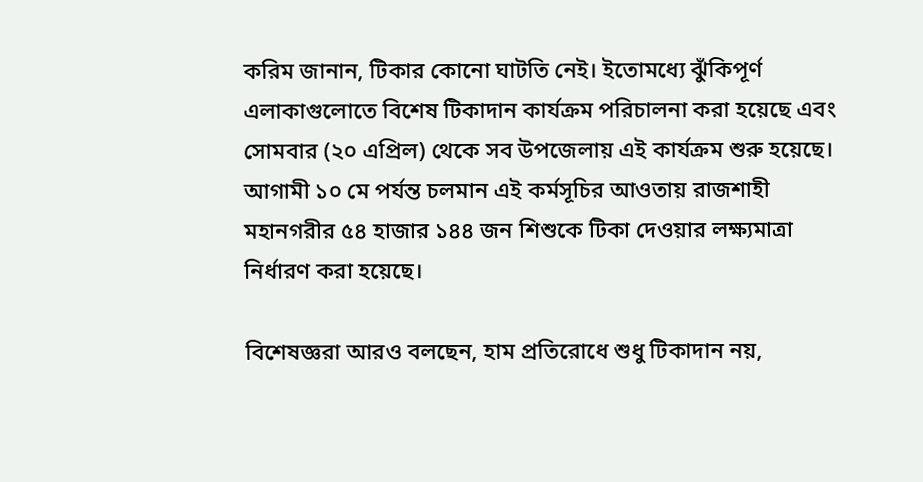করিম জানান, টিকার কোনো ঘাটতি নেই। ইতোমধ্যে ঝুঁকিপূর্ণ এলাকাগুলোতে বিশেষ টিকাদান কার্যক্রম পরিচালনা করা হয়েছে এবং সোমবার (২০ এপ্রিল) থেকে সব উপজেলায় এই কার্যক্রম শুরু হয়েছে। আগামী ১০ মে পর্যন্ত চলমান এই কর্মসূচির আওতায় রাজশাহী মহানগরীর ৫৪ হাজার ১৪৪ জন শিশুকে টিকা দেওয়ার লক্ষ্যমাত্রা নির্ধারণ করা হয়েছে।

বিশেষজ্ঞরা আরও বলছেন, হাম প্রতিরোধে শুধু টিকাদান নয়,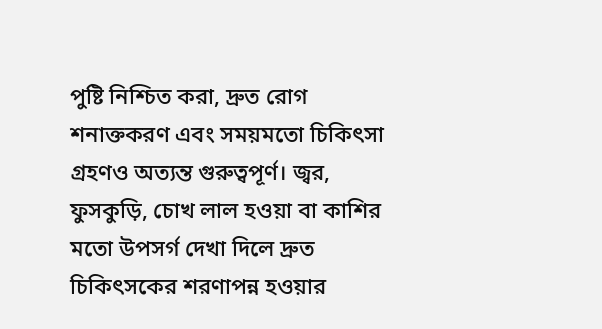পুষ্টি নিশ্চিত করা, দ্রুত রোগ শনাক্তকরণ এবং সময়মতো চিকিৎসা গ্রহণও অত্যন্ত গুরুত্বপূর্ণ। জ্বর, ফুসকুড়ি, চোখ লাল হওয়া বা কাশির মতো উপসর্গ দেখা দিলে দ্রুত চিকিৎসকের শরণাপন্ন হওয়ার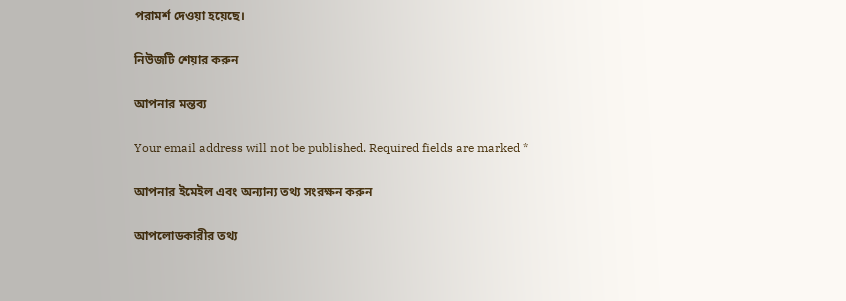পরামর্শ দেওয়া হয়েছে।

নিউজটি শেয়ার করুন

আপনার মন্তব্য

Your email address will not be published. Required fields are marked *

আপনার ইমেইল এবং অন্যান্য তথ্য সংরক্ষন করুন

আপলোডকারীর তথ্য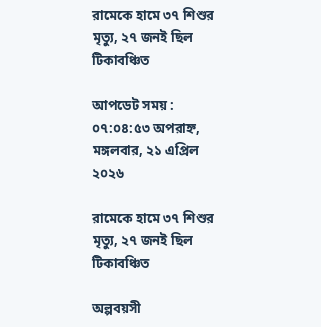রামেকে হামে ৩৭ শিশুর মৃত্যু, ২৭ জনই ছিল টিকাবঞ্চিত

আপডেট সময় : ০৭:০৪:৫৩ অপরাহ্ন, মঙ্গলবার, ২১ এপ্রিল ২০২৬

রামেকে হামে ৩৭ শিশুর মৃত্যু, ২৭ জনই ছিল টিকাবঞ্চিত

অল্পবয়সী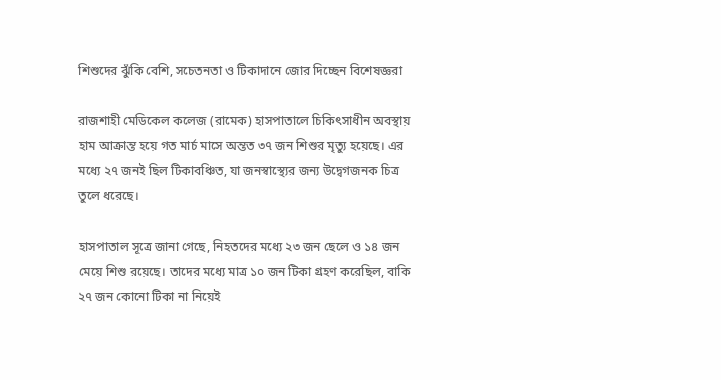শিশুদের ঝুঁকি বেশি, সচেতনতা ও টিকাদানে জোর দিচ্ছেন বিশেষজ্ঞরা

রাজশাহী মেডিকেল কলেজ (রামেক) হাসপাতালে চিকিৎসাধীন অবস্থায় হাম আক্রান্ত হয়ে গত মার্চ মাসে অন্তত ৩৭ জন শিশুর মৃত্যু হয়েছে। এর মধ্যে ২৭ জনই ছিল টিকাবঞ্চিত, যা জনস্বাস্থ্যের জন্য উদ্বেগজনক চিত্র তুলে ধরেছে।

হাসপাতাল সূত্রে জানা গেছে, নিহতদের মধ্যে ২৩ জন ছেলে ও ১৪ জন মেয়ে শিশু রয়েছে। তাদের মধ্যে মাত্র ১০ জন টিকা গ্রহণ করেছিল, বাকি ২৭ জন কোনো টিকা না নিয়েই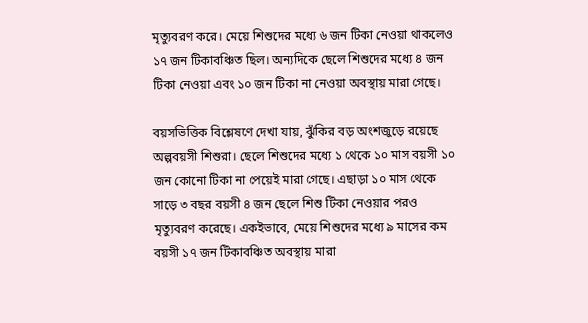মৃত্যুবরণ করে। মেয়ে শিশুদের মধ্যে ৬ জন টিকা নেওয়া থাকলেও ১৭ জন টিকাবঞ্চিত ছিল। অন্যদিকে ছেলে শিশুদের মধ্যে ৪ জন টিকা নেওয়া এবং ১০ জন টিকা না নেওয়া অবস্থায় মারা গেছে।

বয়সভিত্তিক বিশ্লেষণে দেখা যায়, ঝুঁকির বড় অংশজুড়ে রয়েছে অল্পবয়সী শিশুরা। ছেলে শিশুদের মধ্যে ১ থেকে ১০ মাস বয়সী ১০ জন কোনো টিকা না পেয়েই মারা গেছে। এছাড়া ১০ মাস থেকে সাড়ে ৩ বছর বয়সী ৪ জন ছেলে শিশু টিকা নেওয়ার পরও মৃত্যুবরণ করেছে। একইভাবে, মেয়ে শিশুদের মধ্যে ৯ মাসের কম বয়সী ১৭ জন টিকাবঞ্চিত অবস্থায় মারা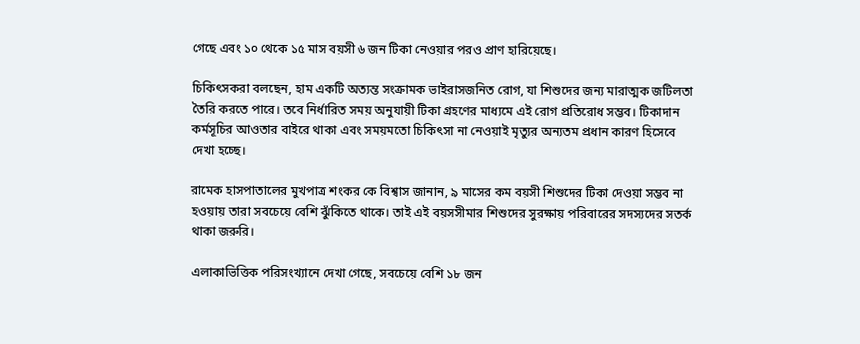গেছে এবং ১০ থেকে ১৫ মাস বয়সী ৬ জন টিকা নেওয়ার পরও প্রাণ হারিয়েছে।

চিকিৎসকরা বলছেন, হাম একটি অত্যন্ত সংক্রামক ভাইরাসজনিত রোগ, যা শিশুদের জন্য মারাত্মক জটিলতা তৈরি করতে পারে। তবে নির্ধারিত সময় অনুযায়ী টিকা গ্রহণের মাধ্যমে এই রোগ প্রতিরোধ সম্ভব। টিকাদান কর্মসূচির আওতার বাইরে থাকা এবং সময়মতো চিকিৎসা না নেওয়াই মৃত্যুর অন্যতম প্রধান কারণ হিসেবে দেখা হচ্ছে।

রামেক হাসপাতালের মুখপাত্র শংকর কে বিশ্বাস জানান, ৯ মাসের কম বয়সী শিশুদের টিকা দেওয়া সম্ভব না হওয়ায় তারা সবচেয়ে বেশি ঝুঁকিতে থাকে। তাই এই বয়সসীমার শিশুদের সুরক্ষায় পরিবারের সদস্যদের সতর্ক থাকা জরুরি।

এলাকাভিত্তিক পরিসংখ্যানে দেখা গেছে, সবচেয়ে বেশি ১৮ জন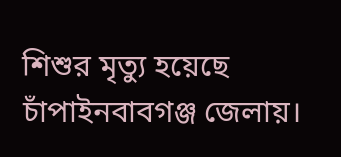শিশুর মৃত্যু হয়েছে চাঁপাইনবাবগঞ্জ জেলায়।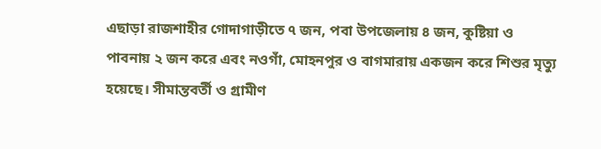এছাড়া রাজশাহীর গোদাগাড়ীতে ৭ জন, পবা উপজেলায় ৪ জন, কুষ্টিয়া ও পাবনায় ২ জন করে এবং নওগাঁ, মোহনপুর ও বাগমারায় একজন করে শিশুর মৃত্যু হয়েছে। সীমান্তবর্তী ও গ্রামীণ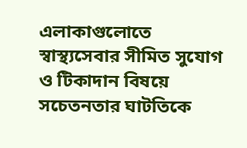এলাকাগুলোতে স্বাস্থ্যসেবার সীমিত সুযোগ ও টিকাদান বিষয়ে সচেতনতার ঘাটতিকে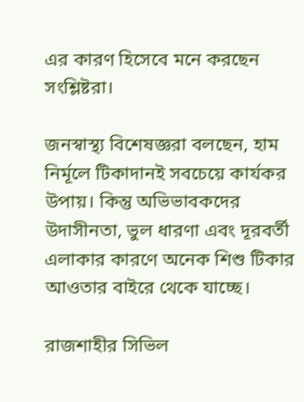এর কারণ হিসেবে মনে করছেন সংশ্লিষ্টরা।

জনস্বাস্থ্য বিশেষজ্ঞরা বলছেন, হাম নির্মূলে টিকাদানই সবচেয়ে কার্যকর উপায়। কিন্তু অভিভাবকদের উদাসীনতা, ভুল ধারণা এবং দূরবর্তী এলাকার কারণে অনেক শিশু টিকার আওতার বাইরে থেকে যাচ্ছে।

রাজশাহীর সিভিল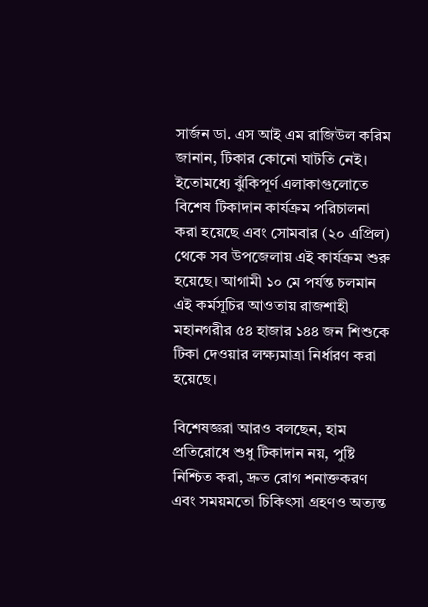সার্জন ডা. এস আই এম রাজিউল করিম জানান, টিকার কোনো ঘাটতি নেই। ইতোমধ্যে ঝুঁকিপূর্ণ এলাকাগুলোতে বিশেষ টিকাদান কার্যক্রম পরিচালনা করা হয়েছে এবং সোমবার (২০ এপ্রিল) থেকে সব উপজেলায় এই কার্যক্রম শুরু হয়েছে। আগামী ১০ মে পর্যন্ত চলমান এই কর্মসূচির আওতায় রাজশাহী মহানগরীর ৫৪ হাজার ১৪৪ জন শিশুকে টিকা দেওয়ার লক্ষ্যমাত্রা নির্ধারণ করা হয়েছে।

বিশেষজ্ঞরা আরও বলছেন, হাম প্রতিরোধে শুধু টিকাদান নয়, পুষ্টি নিশ্চিত করা, দ্রুত রোগ শনাক্তকরণ এবং সময়মতো চিকিৎসা গ্রহণও অত্যন্ত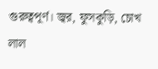গুরুত্বপূর্ণ। জ্বর, ফুসকুড়ি, চোখ লাল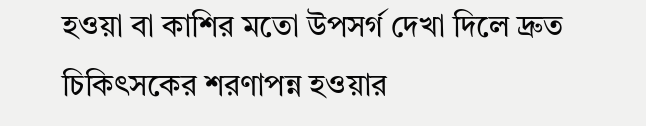হওয়া বা কাশির মতো উপসর্গ দেখা দিলে দ্রুত চিকিৎসকের শরণাপন্ন হওয়ার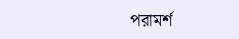পরামর্শ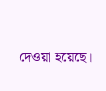দেওয়া হয়েছে।